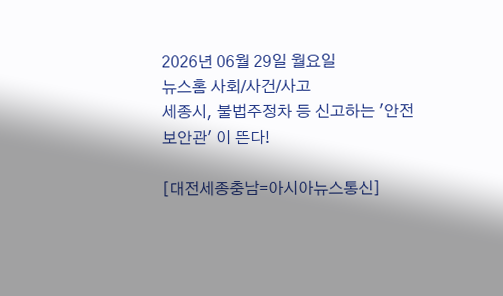2026년 06월 29일 월요일
뉴스홈 사회/사건/사고
세종시, 불법주정차 등 신고하는 '안전보안관' 이 뜬다!

[대전세종충남=아시아뉴스통신]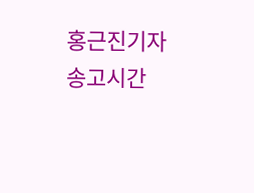홍근진기자 송고시간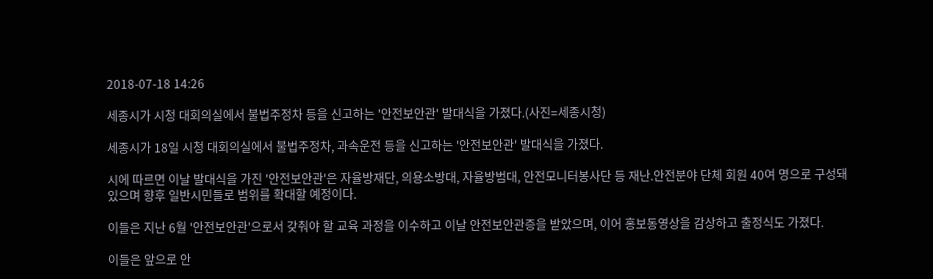2018-07-18 14:26

세종시가 시청 대회의실에서 불법주정차 등을 신고하는 '안전보안관' 발대식을 가졌다.(사진=세종시청)

세종시가 18일 시청 대회의실에서 불법주정차, 과속운전 등을 신고하는 '안전보안관' 발대식을 가졌다.

시에 따르면 이날 발대식을 가진 '안전보안관'은 자율방재단, 의용소방대, 자율방범대, 안전모니터봉사단 등 재난.안전분야 단체 회원 40여 명으로 구성돼 있으며 향후 일반시민들로 범위를 확대할 예정이다.

이들은 지난 6월 '안전보안관'으로서 갖춰야 할 교육 과정을 이수하고 이날 안전보안관증을 받았으며, 이어 홍보동영상을 감상하고 출정식도 가졌다.

이들은 앞으로 안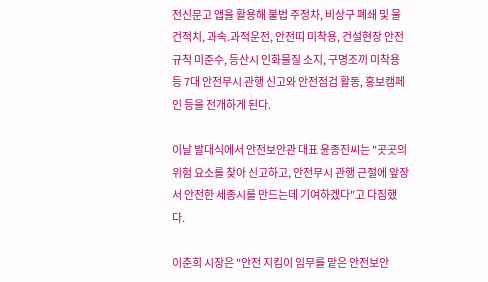전신문고 앱을 활용해 불법 주정차, 비상구 폐쇄 및 물건적치, 과속.과적운전, 안전띠 미착용, 건설현장 안전규칙 미준수, 등산시 인화물질 소지, 구명조끼 미착용 등 7대 안전무시 관행 신고와 안전점검 활동, 홍보캠페인 등을 전개하게 된다.

이날 발대식에서 안전보안관 대표 윤종진씨는 "곳곳의 위험 요소를 찾아 신고하고, 안전무시 관행 근절에 앞장서 안전한 세종시를 만드는데 기여하겠다"고 다짐했다.

이춘희 시장은 "안전 지킴이 임무를 맡은 안전보안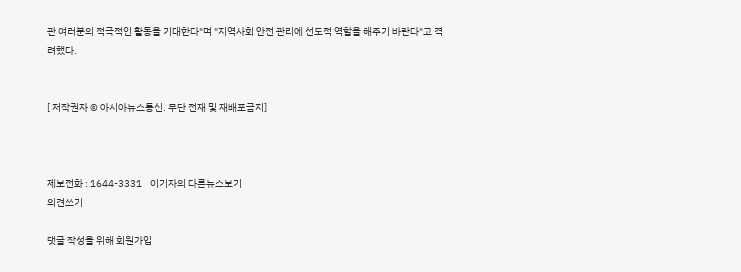관 여러분의 적극적인 활동을 기대한다"며 "지역사회 안전 관리에 선도적 역할을 해주기 바란다"고 격려했다.


[ 저작권자 © 아시아뉴스통신. 무단 전재 및 재배포금지]



제보전화 : 1644-3331    이기자의 다른뉴스보기
의견쓰기

댓글 작성을 위해 회원가입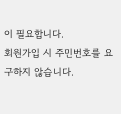이 필요합니다.
회원가입 시 주민번호를 요구하지 않습니다.